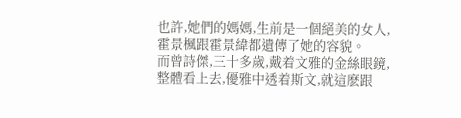也許,她們的媽媽,生前是一個絕美的女人,霍景楓跟霍景緯都遺傳了她的容貌。
而曾詩傑,三十多歲,戴着文雅的金絲眼鏡,整體看上去,優雅中透着斯文,就這麽跟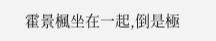霍景楓坐在一起,倒是極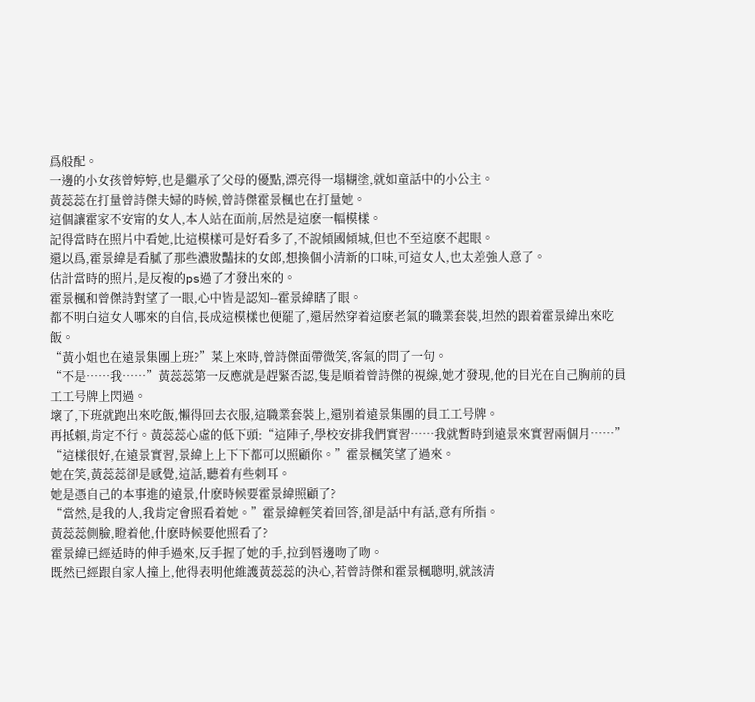爲般配。
一邊的小女孩曾婷婷,也是繼承了父母的優點,漂亮得一塌糊塗,就如童話中的小公主。
黃蕊蕊在打量曾詩傑夫婦的時候,曾詩傑霍景楓也在打量她。
這個讓霍家不安甯的女人,本人站在面前,居然是這麽一幅模樣。
記得當時在照片中看她,比這模樣可是好看多了,不說傾國傾城,但也不至這麽不起眼。
還以爲,霍景緯是看膩了那些濃妝豔抹的女郎,想換個小清新的口味,可這女人,也太差強人意了。
估計當時的照片,是反複的ps過了才發出來的。
霍景楓和曾傑詩對望了一眼,心中皆是認知--霍景緯瞎了眼。
都不明白這女人哪來的自信,長成這模樣也便罷了,還居然穿着這麽老氣的職業套裝,坦然的跟着霍景緯出來吃飯。
“黃小姐也在遠景集團上班?”菜上來時,曾詩傑面帶微笑,客氣的問了一句。
“不是……我……”黃蕊蕊第一反應就是趕緊否認,隻是順着曾詩傑的視線,她才發現,他的目光在自己胸前的員工工号牌上閃過。
壞了,下班就跑出來吃飯,懶得回去衣服,這職業套裝上,還别着遠景集團的員工工号牌。
再抵賴,肯定不行。黃蕊蕊心虛的低下頭:“這陣子,學校安排我們實習……我就暫時到遠景來實習兩個月……”
“這樣很好,在遠景實習,景緯上上下下都可以照顧你。”霍景楓笑望了過來。
她在笑,黃蕊蕊卻是感覺,這話,聽着有些刺耳。
她是憑自己的本事進的遠景,什麽時候要霍景緯照顧了?
“當然,是我的人,我肯定會照看着她。”霍景緯輕笑着回答,卻是話中有話,意有所指。
黃蕊蕊側臉,瞪着他,什麽時候要他照看了?
霍景緯已經适時的伸手過來,反手握了她的手,拉到唇邊吻了吻。
既然已經跟自家人撞上,他得表明他維護黃蕊蕊的決心,若曾詩傑和霍景楓聰明,就該清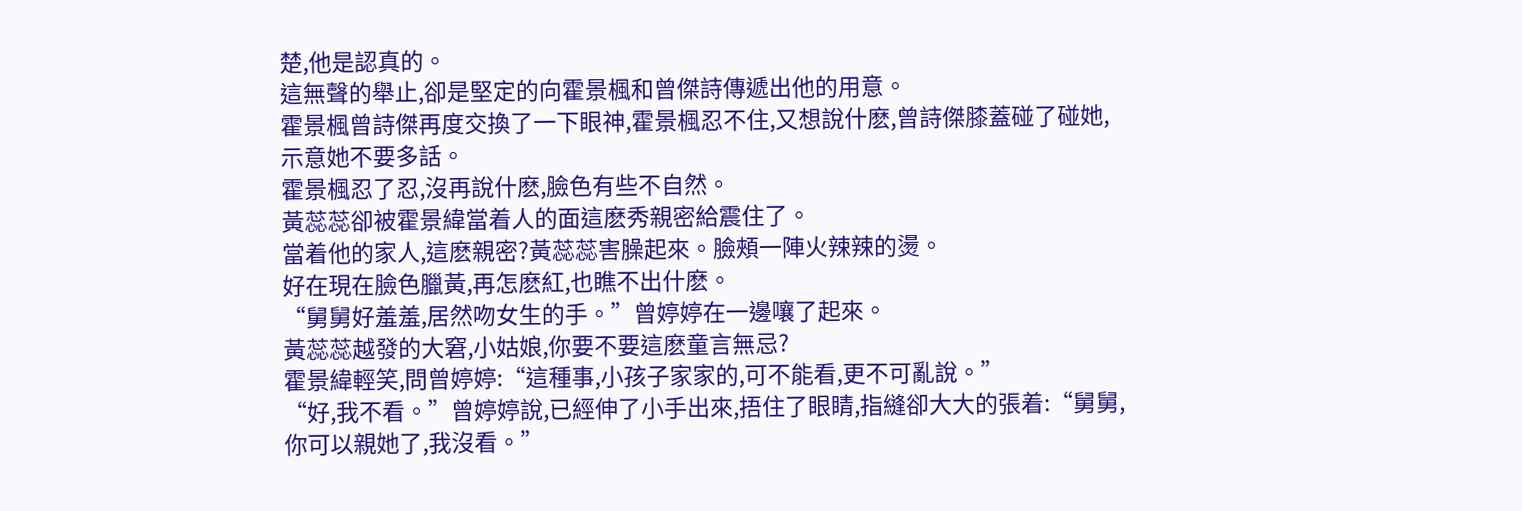楚,他是認真的。
這無聲的舉止,卻是堅定的向霍景楓和曾傑詩傳遞出他的用意。
霍景楓曾詩傑再度交換了一下眼神,霍景楓忍不住,又想說什麽,曾詩傑膝蓋碰了碰她,示意她不要多話。
霍景楓忍了忍,沒再說什麽,臉色有些不自然。
黃蕊蕊卻被霍景緯當着人的面這麽秀親密給震住了。
當着他的家人,這麽親密?黃蕊蕊害臊起來。臉頰一陣火辣辣的燙。
好在現在臉色臘黃,再怎麽紅,也瞧不出什麽。
“舅舅好羞羞,居然吻女生的手。”曾婷婷在一邊嚷了起來。
黃蕊蕊越發的大窘,小姑娘,你要不要這麽童言無忌?
霍景緯輕笑,問曾婷婷:“這種事,小孩子家家的,可不能看,更不可亂說。”
“好,我不看。”曾婷婷說,已經伸了小手出來,捂住了眼睛,指縫卻大大的張着:“舅舅,你可以親她了,我沒看。”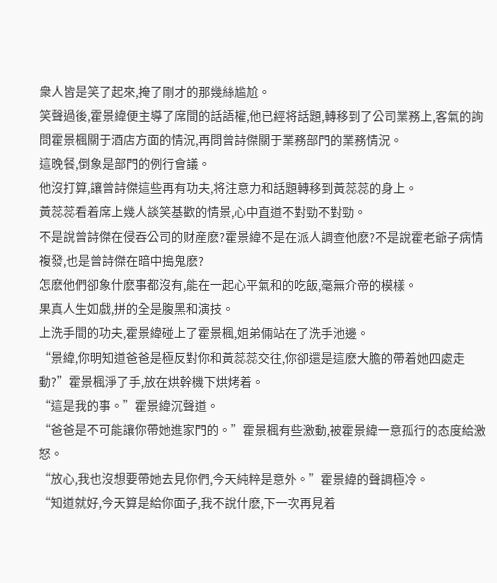衆人皆是笑了起來,掩了剛才的那幾絲尴尬。
笑聲過後,霍景緯便主導了席間的話語權,他已經将話題,轉移到了公司業務上,客氣的詢問霍景楓關于酒店方面的情況,再問曾詩傑關于業務部門的業務情況。
這晚餐,倒象是部門的例行會議。
他沒打算,讓曾詩傑這些再有功夫,将注意力和話題轉移到黃蕊蕊的身上。
黃蕊蕊看着席上幾人談笑基歡的情景,心中直道不對勁不對勁。
不是說曾詩傑在侵吞公司的财産麽?霍景緯不是在派人調查他麽?不是說霍老爺子病情複發,也是曾詩傑在暗中搗鬼麽?
怎麽他們卻象什麽事都沒有,能在一起心平氣和的吃飯,毫無介帝的模樣。
果真人生如戲,拼的全是腹黑和演技。
上洗手間的功夫,霍景緯碰上了霍景楓,姐弟倆站在了洗手池邊。
“景緯,你明知道爸爸是極反對你和黃蕊蕊交往,你卻還是這麽大膽的帶着她四處走動?”霍景楓淨了手,放在烘幹機下烘烤着。
“這是我的事。”霍景緯沉聲道。
“爸爸是不可能讓你帶她進家門的。”霍景楓有些激動,被霍景緯一意孤行的态度給激怒。
“放心,我也沒想要帶她去見你們,今天純粹是意外。”霍景緯的聲調極冷。
“知道就好,今天算是給你面子,我不說什麽,下一次再見着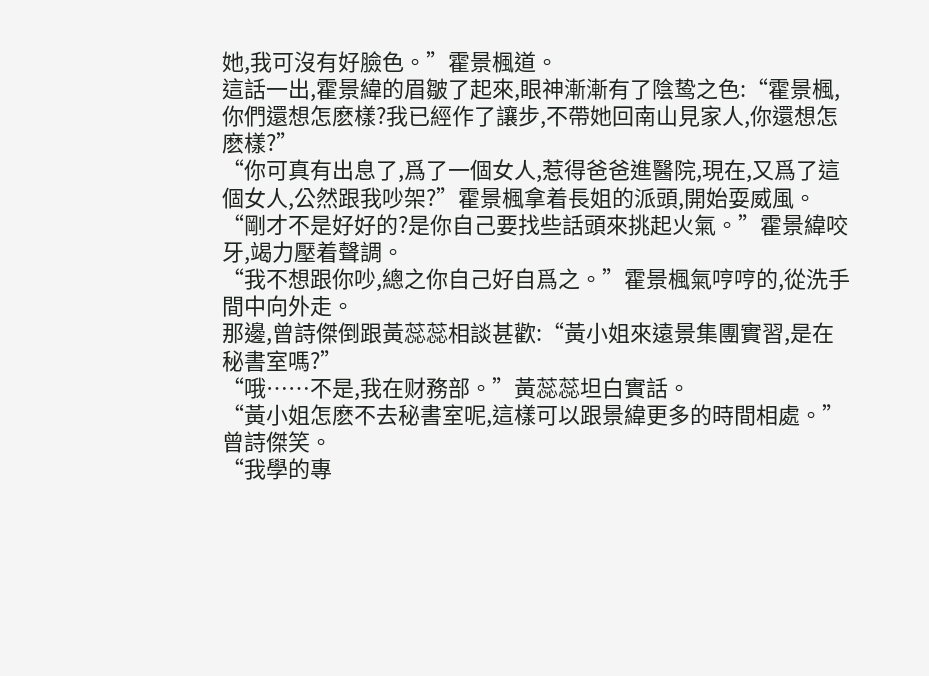她,我可沒有好臉色。”霍景楓道。
這話一出,霍景緯的眉皺了起來,眼神漸漸有了陰鸷之色:“霍景楓,你們還想怎麽樣?我已經作了讓步,不帶她回南山見家人,你還想怎麽樣?”
“你可真有出息了,爲了一個女人,惹得爸爸進醫院,現在,又爲了這個女人,公然跟我吵架?”霍景楓拿着長姐的派頭,開始耍威風。
“剛才不是好好的?是你自己要找些話頭來挑起火氣。”霍景緯咬牙,竭力壓着聲調。
“我不想跟你吵,總之你自己好自爲之。”霍景楓氣哼哼的,從洗手間中向外走。
那邊,曾詩傑倒跟黃蕊蕊相談甚歡:“黃小姐來遠景集團實習,是在秘書室嗎?”
“哦……不是,我在财務部。”黃蕊蕊坦白實話。
“黃小姐怎麽不去秘書室呢,這樣可以跟景緯更多的時間相處。”曾詩傑笑。
“我學的專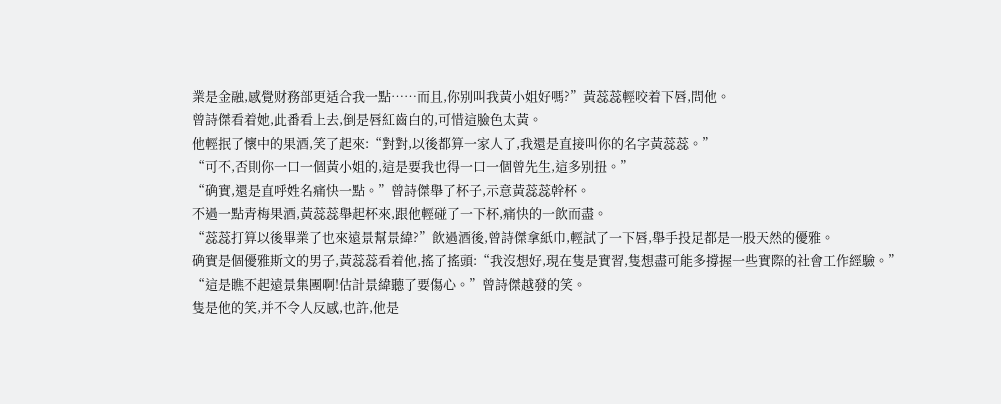業是金融,感覺财務部更适合我一點……而且,你别叫我黃小姐好嗎?”黃蕊蕊輕咬着下唇,問他。
曾詩傑看着她,此番看上去,倒是唇紅齒白的,可惜這臉色太黃。
他輕抿了懷中的果酒,笑了起來:“對對,以後都算一家人了,我還是直接叫你的名字黃蕊蕊。”
“可不,否則你一口一個黃小姐的,這是要我也得一口一個曾先生,這多别扭。”
“确實,還是直呼姓名痛快一點。”曾詩傑舉了杯子,示意黃蕊蕊幹杯。
不過一點青梅果酒,黃蕊蕊舉起杯來,跟他輕碰了一下杯,痛快的一飲而盡。
“蕊蕊打算以後畢業了也來遠景幫景緯?”飲過酒後,曾詩傑拿紙巾,輕試了一下唇,舉手投足都是一股天然的優雅。
确實是個優雅斯文的男子,黃蕊蕊看着他,搖了搖頭:“我沒想好,現在隻是實習,隻想盡可能多撐握一些實際的社會工作經驗。”
“這是瞧不起遠景集團啊!估計景緯聽了要傷心。”曾詩傑越發的笑。
隻是他的笑,并不令人反感,也許,他是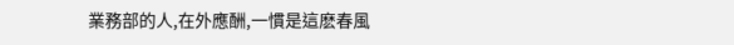業務部的人,在外應酬,一慣是這麽春風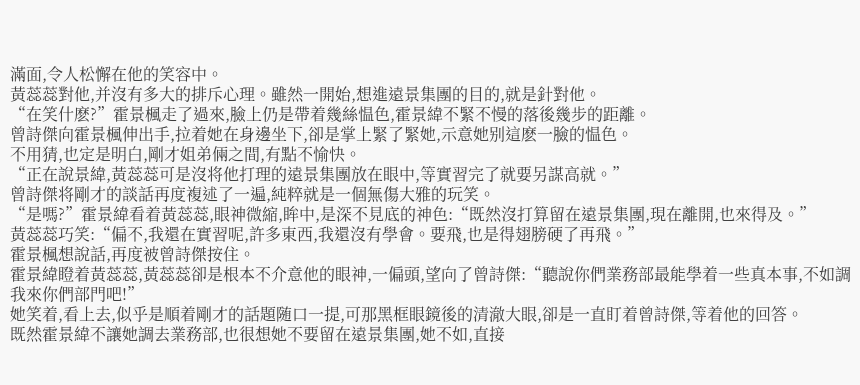滿面,令人松懈在他的笑容中。
黃蕊蕊對他,并沒有多大的排斥心理。雖然一開始,想進遠景集團的目的,就是針對他。
“在笑什麽?”霍景楓走了過來,臉上仍是帶着幾絲愠色,霍景緯不緊不慢的落後幾步的距離。
曾詩傑向霍景楓伸出手,拉着她在身邊坐下,卻是掌上緊了緊她,示意她别這麽一臉的愠色。
不用猜,也定是明白,剛才姐弟倆之間,有點不愉快。
“正在說景緯,黃蕊蕊可是沒将他打理的遠景集團放在眼中,等實習完了就要另謀高就。”
曾詩傑将剛才的談話再度複述了一遍,純粹就是一個無傷大雅的玩笑。
“是嗎?”霍景緯看着黃蕊蕊,眼神微縮,眸中,是深不見底的神色:“既然沒打算留在遠景集團,現在離開,也來得及。”
黃蕊蕊巧笑:“偏不,我還在實習呢,許多東西,我還沒有學會。要飛,也是得翅膀硬了再飛。”
霍景楓想說話,再度被曾詩傑按住。
霍景緯瞪着黃蕊蕊,黃蕊蕊卻是根本不介意他的眼神,一偏頭,望向了曾詩傑:“聽說你們業務部最能學着一些真本事,不如調我來你們部門吧!”
她笑着,看上去,似乎是順着剛才的話題随口一提,可那黑框眼鏡後的清澈大眼,卻是一直盯着曾詩傑,等着他的回答。
既然霍景緯不讓她調去業務部,也很想她不要留在遠景集團,她不如,直接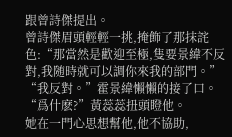跟曾詩傑提出。
曾詩傑眉頭輕輕一挑,掩飾了那抹詫色:“那當然是歡迎至極,隻要景緯不反對,我随時就可以調你來我的部門。”
“我反對。”霍景緯懶懶的接了口。
“爲什麽?”黃蕊蕊扭頭瞪他。
她在一門心思想幫他,他不協助,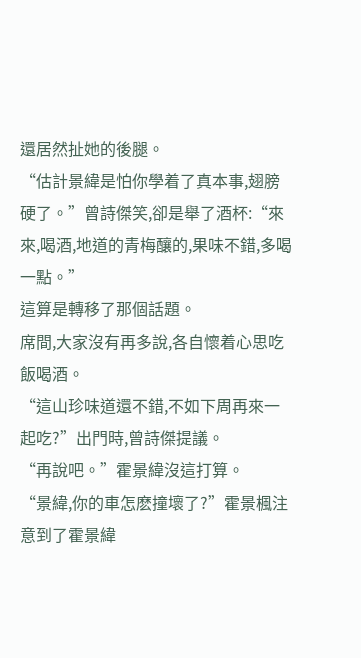還居然扯她的後腿。
“估計景緯是怕你學着了真本事,翅膀硬了。”曾詩傑笑,卻是舉了酒杯:“來來,喝酒,地道的青梅釀的,果味不錯,多喝一點。”
這算是轉移了那個話題。
席間,大家沒有再多說,各自懷着心思吃飯喝酒。
“這山珍味道還不錯,不如下周再來一起吃?”出門時,曾詩傑提議。
“再說吧。”霍景緯沒這打算。
“景緯,你的車怎麽撞壞了?”霍景楓注意到了霍景緯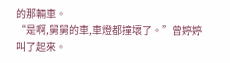的那輛車。
“是啊,舅舅的車,車燈都撞壞了。”曾婷婷叫了起來。